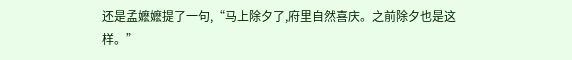还是孟嬷嬷提了一句,“马上除夕了,府里自然喜庆。之前除夕也是这样。”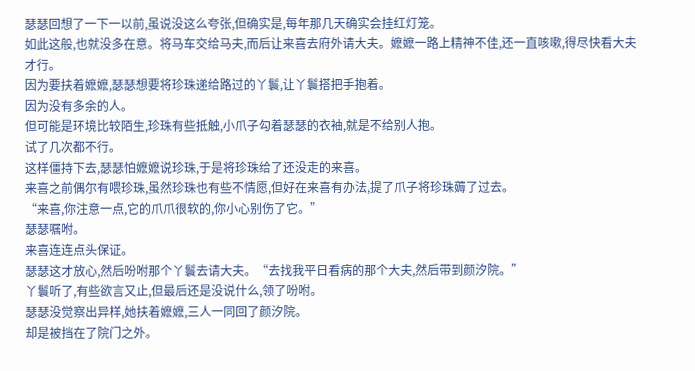瑟瑟回想了一下一以前,虽说没这么夸张,但确实是,每年那几天确实会挂红灯笼。
如此这般,也就没多在意。将马车交给马夫,而后让来喜去府外请大夫。嬷嬷一路上精神不佳,还一直咳嗽,得尽快看大夫才行。
因为要扶着嬷嬷,瑟瑟想要将珍珠递给路过的丫鬟,让丫鬟搭把手抱着。
因为没有多余的人。
但可能是环境比较陌生,珍珠有些抵触,小爪子勾着瑟瑟的衣袖,就是不给别人抱。
试了几次都不行。
这样僵持下去,瑟瑟怕嬷嬷说珍珠,于是将珍珠给了还没走的来喜。
来喜之前偶尔有喂珍珠,虽然珍珠也有些不情愿,但好在来喜有办法,提了爪子将珍珠薅了过去。
“来喜,你注意一点,它的爪爪很软的,你小心别伤了它。”
瑟瑟嘱咐。
来喜连连点头保证。
瑟瑟这才放心,然后吩咐那个丫鬟去请大夫。“去找我平日看病的那个大夫,然后带到颜汐院。”
丫鬟听了,有些欲言又止,但最后还是没说什么,领了吩咐。
瑟瑟没觉察出异样,她扶着嬷嬷,三人一同回了颜汐院。
却是被挡在了院门之外。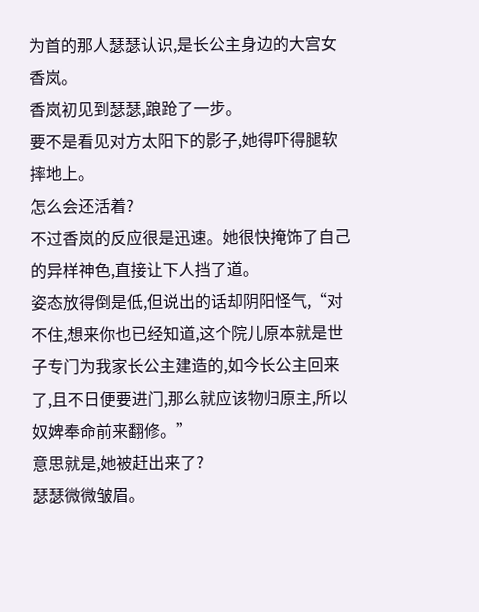为首的那人瑟瑟认识,是长公主身边的大宫女香岚。
香岚初见到瑟瑟,踉跄了一步。
要不是看见对方太阳下的影子,她得吓得腿软摔地上。
怎么会还活着?
不过香岚的反应很是迅速。她很快掩饰了自己的异样神色,直接让下人挡了道。
姿态放得倒是低,但说出的话却阴阳怪气,“对不住,想来你也已经知道,这个院儿原本就是世子专门为我家长公主建造的,如今长公主回来了,且不日便要进门,那么就应该物归原主,所以奴婢奉命前来翻修。”
意思就是,她被赶出来了?
瑟瑟微微皱眉。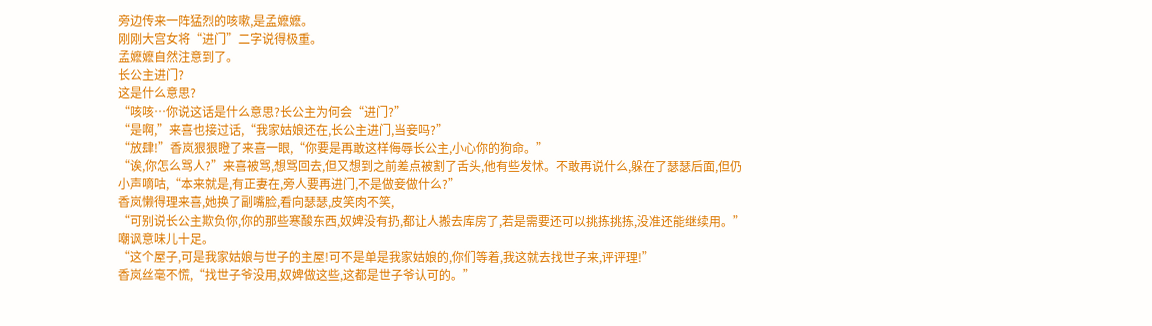旁边传来一阵猛烈的咳嗽,是孟嬷嬷。
刚刚大宫女将“进门”二字说得极重。
孟嬷嬷自然注意到了。
长公主进门?
这是什么意思?
“咳咳…你说这话是什么意思?长公主为何会“进门?”
“是啊,”来喜也接过话,“我家姑娘还在,长公主进门,当妾吗?”
“放肆!”香岚狠狠瞪了来喜一眼,“你要是再敢这样侮辱长公主,小心你的狗命。”
“诶,你怎么骂人?”来喜被骂,想骂回去,但又想到之前差点被割了舌头,他有些发怵。不敢再说什么,躲在了瑟瑟后面,但仍小声嘀咕,“本来就是,有正妻在,旁人要再进门,不是做妾做什么?”
香岚懒得理来喜,她换了副嘴脸,看向瑟瑟,皮笑肉不笑,
“可别说长公主欺负你,你的那些寒酸东西,奴婢没有扔,都让人搬去库房了,若是需要还可以挑拣挑拣,没准还能继续用。”
嘲讽意味儿十足。
“这个屋子,可是我家姑娘与世子的主屋!可不是单是我家姑娘的,你们等着,我这就去找世子来,评评理!”
香岚丝毫不慌,“找世子爷没用,奴婢做这些,这都是世子爷认可的。”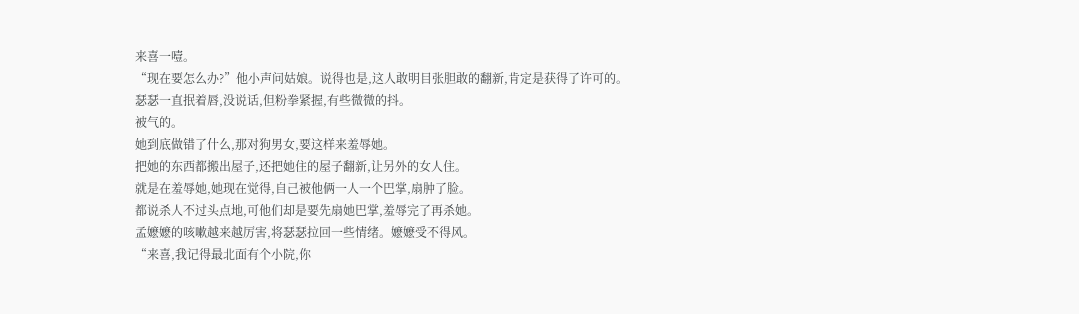来喜一噎。
“现在要怎么办?”他小声问姑娘。说得也是,这人敢明目张胆敢的翻新,肯定是获得了许可的。
瑟瑟一直抿着唇,没说话,但粉拳紧握,有些微微的抖。
被气的。
她到底做错了什么,那对狗男女,要这样来羞辱她。
把她的东西都搬出屋子,还把她住的屋子翻新,让另外的女人住。
就是在羞辱她,她现在觉得,自己被他俩一人一个巴掌,扇肿了脸。
都说杀人不过头点地,可他们却是要先扇她巴掌,羞辱完了再杀她。
孟嬷嬷的咳嗽越来越厉害,将瑟瑟拉回一些情绪。嬷嬷受不得风。
“来喜,我记得最北面有个小院,你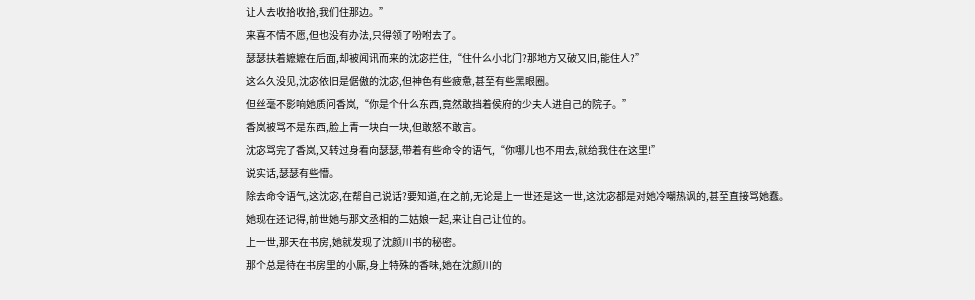让人去收拾收拾,我们住那边。”
来喜不情不愿,但也没有办法,只得领了吩咐去了。
瑟瑟扶着嬷嬷在后面,却被闻讯而来的沈宓拦住,“住什么小北门?那地方又破又旧,能住人?”
这么久没见,沈宓依旧是倨傲的沈宓,但神色有些疲惫,甚至有些黑眼圈。
但丝毫不影响她质问香岚,“你是个什么东西,竟然敢挡着侯府的少夫人进自己的院子。”
香岚被骂不是东西,脸上青一块白一块,但敢怒不敢言。
沈宓骂完了香岚,又转过身看向瑟瑟,带着有些命令的语气,“你哪儿也不用去,就给我住在这里!”
说实话,瑟瑟有些懵。
除去命令语气,这沈宓,在帮自己说话?要知道,在之前,无论是上一世还是这一世,这沈宓都是对她冷嘲热讽的,甚至直接骂她蠢。
她现在还记得,前世她与那文丞相的二姑娘一起,来让自己让位的。
上一世,那天在书房,她就发现了沈颜川书的秘密。
那个总是待在书房里的小厮,身上特殊的香味,她在沈颜川的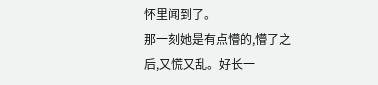怀里闻到了。
那一刻她是有点懵的,懵了之后,又慌又乱。好长一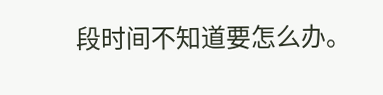段时间不知道要怎么办。